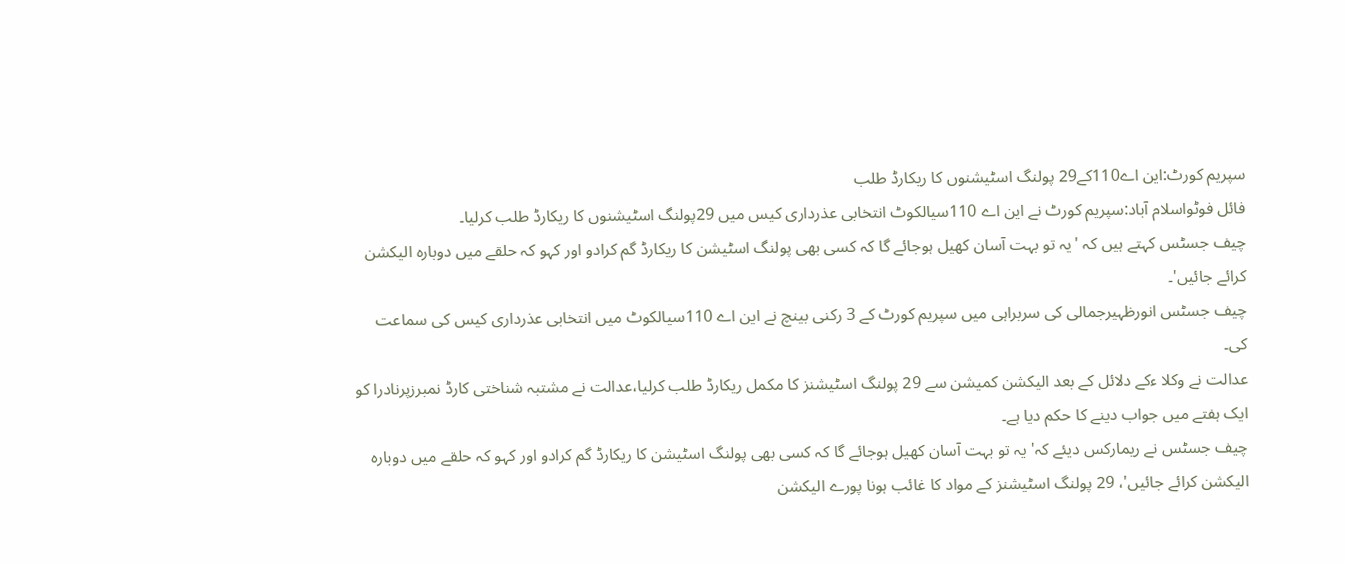سپریم کورٹ:این اے110کے29 پولنگ اسٹیشنوں کا ریکارڈ طلب
فائل فوٹواسلام آباد:سپریم کورٹ نے این اے 110سیالکوٹ انتخابی عذرداری کیس میں 29پولنگ اسٹیشنوں کا ریکارڈ طلب کرلیا۔
چیف جسٹس کہتے ہیں کہ 'یہ تو بہت آسان کھیل ہوجائے گا کہ کسی بھی پولنگ اسٹیشن کا ریکارڈ گم کرادو اور کہو کہ حلقے میں دوبارہ الیکشن کرائے جائیں'۔
چیف جسٹس انورظہیرجمالی کی سربراہی میں سپریم کورٹ کے 3 رکنی بینچ نے این اے 110سیالکوٹ میں انتخابی عذرداری کیس کی سماعت کی۔
عدالت نے وکلا ءکے دلائل کے بعد الیکشن کمیشن سے 29 پولنگ اسٹیشنز کا مکمل ریکارڈ طلب کرلیا،عدالت نے مشتبہ شناختی کارڈ نمبرزپرنادرا کو ایک ہفتے میں جواب دینے کا حکم دیا ہے۔
چیف جسٹس نے ریمارکس دیئے کہ' یہ تو بہت آسان کھیل ہوجائے گا کہ کسی بھی پولنگ اسٹیشن کا ریکارڈ گم کرادو اور کہو کہ حلقے میں دوبارہ الیکشن کرائے جائیں'، 29 پولنگ اسٹیشنز کے مواد کا غائب ہونا پورے الیکشن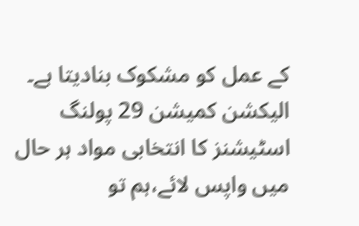کے عمل کو مشکوک بنادیتا ہے۔
الیکشن کمیشن 29 پولنگ اسٹیشنز کا انتخابی مواد ہر حال میں واپس لائے،ہم تو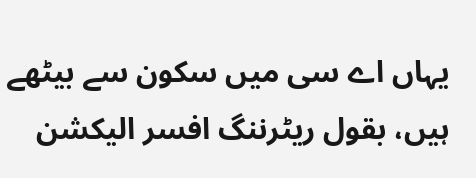یہاں اے سی میں سکون سے بیٹھے ہیں، بقول ریٹرننگ افسر الیکشن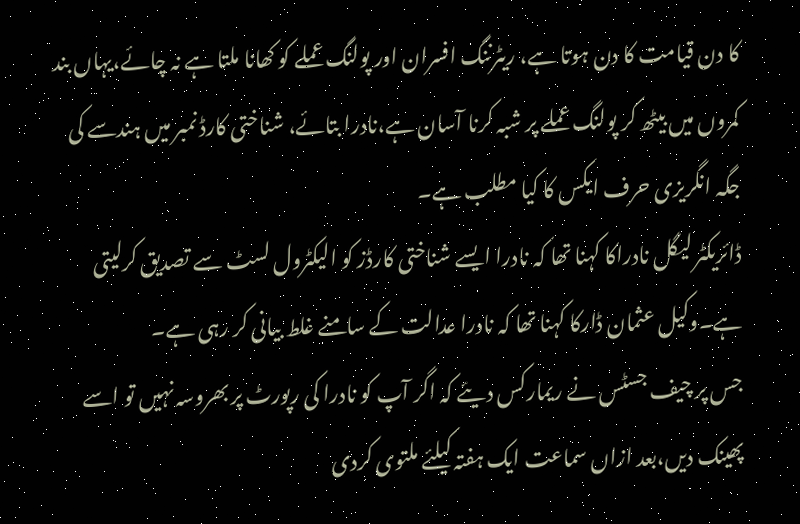کا دن قیامت کا دن ہوتا ہے، ریٹرننگ افسران اور پولنگ عملے کو کھانا ملتا ہے نہ چائے،یہاں بند کمروں میں بیٹھ کر پولنگ عملے پر شبہ کرنا آسان ہے،نادرا بتائے، شناختی کارڈ نمبر میں ہندسے کی جگہ انگریزی حرف ایکس کا کیا مطلب ہے۔
ڈائریکٹر لیگل نادراکا کہنا تھا کہ نادرا ایسے شناختی کارڈز کو الیکٹرول لسٹ سے تصدیق کرلیتی ہے۔وکیل عثمان ڈارکا کہنا تھا کہ نادرا عدالت کے سامنے غلط بیانی کر رہی ہے۔
جس پر چیف جسٹس نے ریمارکس دیئے کہ اگر آپ کو نادرا کی رپورٹ پر بھروسہ نہیں تو اسے پھینک دیں،بعد ازاں سماعت ایک ہفتہ کیلئے ملتوی کردی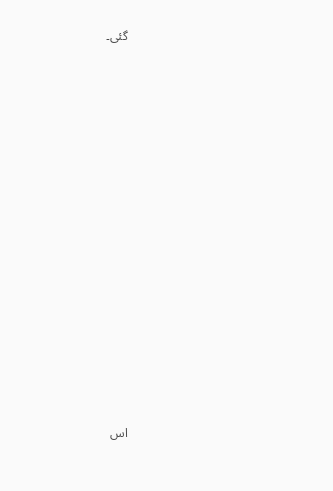گئی۔
















اس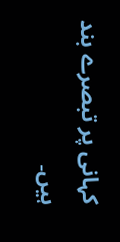کہانی پر تبصرے بند ہیں۔